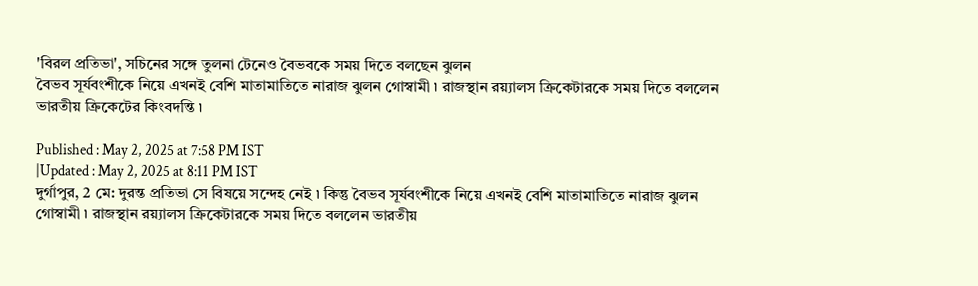'বিরল প্রতিভা', সচিনের সঙ্গে তুলনা টেনেও বৈভবকে সময় দিতে বলছেন ঝুলন
বৈভব সূর্যবংশীকে নিয়ে এখনই বেশি মাতামাতিতে নারাজ ঝুলন গোস্বামী ৷ রাজস্থান রয়্যালস ক্রিকেটারকে সময় দিতে বললেন ভারতীয় ক্রিকেটের কিংবদন্তি ৷

Published : May 2, 2025 at 7:58 PM IST
|Updated : May 2, 2025 at 8:11 PM IST
দুর্গাপুর, 2 মে: দুরন্ত প্রতিভা সে বিষয়ে সন্দেহ নেই ৷ কিন্তু বৈভব সূর্যবংশীকে নিয়ে এখনই বেশি মাতামাতিতে নারাজ ঝুলন গোস্বামী ৷ রাজস্থান রয়্যালস ক্রিকেটারকে সময় দিতে বললেন ভারতীয়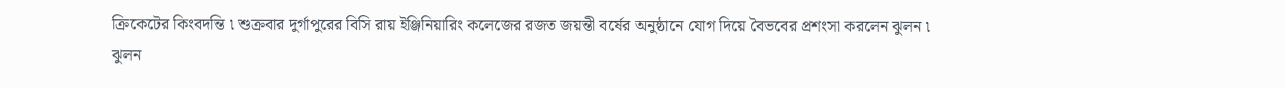ক্রিকেটের কিংবদন্তি ৷ শুক্রবার দুর্গাপুরের বিসি রায় ইঞ্জিনিয়ারিং কলেজের রজত জয়ন্তী বর্ষের অনুষ্ঠানে যোগ দিয়ে বৈভবের প্রশংসা করলেন ঝুলন ৷
ঝুলন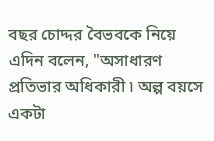বছর চোদ্দর বৈভবকে নিয়ে এদিন বলেন, "অসাধারণ প্রতিভার অধিকারী ৷ অল্প বয়সে একটা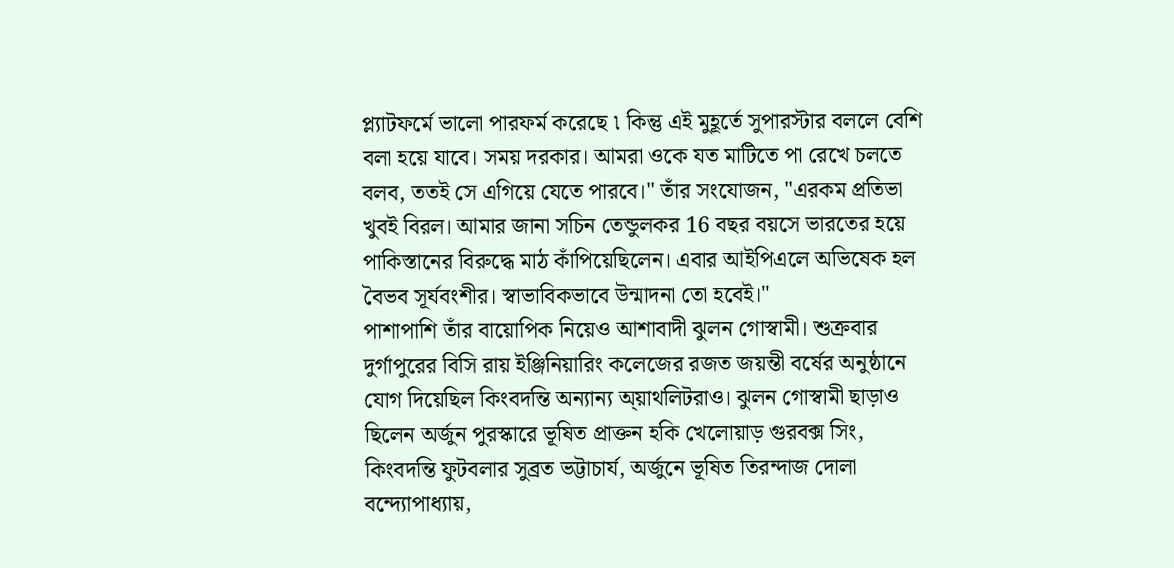প্ল্যাটফর্মে ভালো পারফর্ম করেছে ৷ কিন্তু এই মুহূর্তে সুপারস্টার বললে বেশি বলা হয়ে যাবে। সময় দরকার। আমরা ওকে যত মাটিতে পা রেখে চলতে বলব, ততই সে এগিয়ে যেতে পারবে।" তাঁর সংযোজন, "এরকম প্রতিভা খুবই বিরল। আমার জানা সচিন তেন্ডুলকর 16 বছর বয়সে ভারতের হয়ে পাকিস্তানের বিরুদ্ধে মাঠ কাঁপিয়েছিলেন। এবার আইপিএলে অভিষেক হল বৈভব সূর্যবংশীর। স্বাভাবিকভাবে উন্মাদনা তো হবেই।"
পাশাপাশি তাঁর বায়োপিক নিয়েও আশাবাদী ঝুলন গোস্বামী। শুক্রবার দুর্গাপুরের বিসি রায় ইঞ্জিনিয়ারিং কলেজের রজত জয়ন্তী বর্ষের অনুষ্ঠানে যোগ দিয়েছিল কিংবদন্তি অন্যান্য অ্য়াথলিটরাও। ঝুলন গোস্বামী ছাড়াও ছিলেন অর্জুন পুরস্কারে ভূষিত প্রাক্তন হকি খেলোয়াড় গুরবক্স সিং, কিংবদন্তি ফুটবলার সুব্রত ভট্টাচার্য, অর্জুনে ভূষিত তিরন্দাজ দোলা বন্দ্যোপাধ্যায়,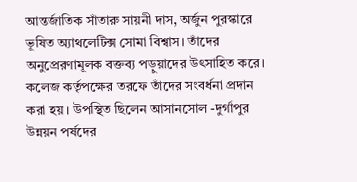আন্তর্জাতিক সাঁতারু সায়নী দাস, অর্জুন পুরস্কারে ভূষিত অ্যাথলেটিক্স সোমা বিশ্বাস। তাঁদের অনুপ্রেরণামূলক বক্তব্য পড়ুয়াদের উৎসাহিত করে। কলেজ কর্তৃপক্ষের তরফে তাঁদের সংবর্ধনা প্রদান করা হয়। উপস্থিত ছিলেন আসানসোল -দুর্গাপুর উন্নয়ন পর্ষদের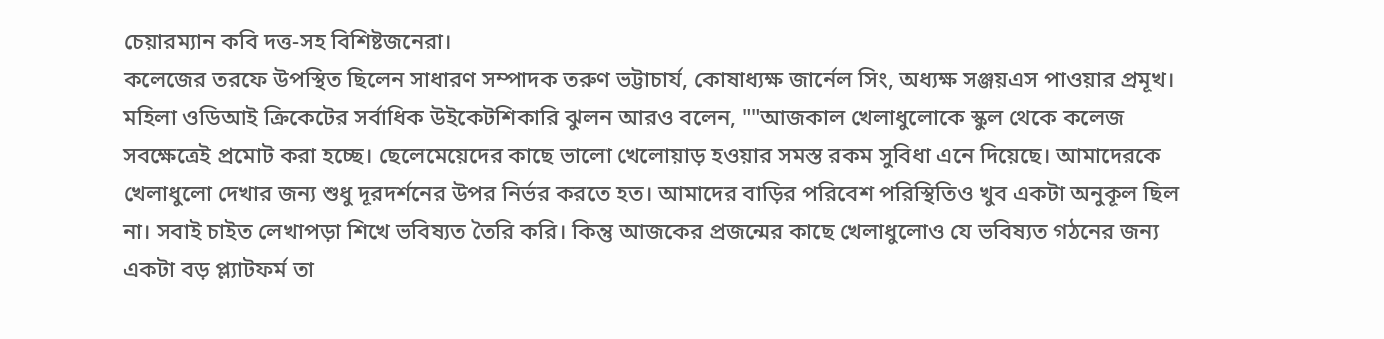চেয়ারম্যান কবি দত্ত-সহ বিশিষ্টজনেরা।
কলেজের তরফে উপস্থিত ছিলেন সাধারণ সম্পাদক তরুণ ভট্টাচার্য, কোষাধ্যক্ষ জার্নেল সিং, অধ্যক্ষ সঞ্জয়এস পাওয়ার প্রমূখ। মহিলা ওডিআই ক্রিকেটের সর্বাধিক উইকেটশিকারি ঝুলন আরও বলেন, ""আজকাল খেলাধুলোকে স্কুল থেকে কলেজ সবক্ষেত্রেই প্রমোট করা হচ্ছে। ছেলেমেয়েদের কাছে ভালো খেলোয়াড় হওয়ার সমস্ত রকম সুবিধা এনে দিয়েছে। আমাদেরকে খেলাধুলো দেখার জন্য শুধু দূরদর্শনের উপর নির্ভর করতে হত। আমাদের বাড়ির পরিবেশ পরিস্থিতিও খুব একটা অনুকূল ছিল না। সবাই চাইত লেখাপড়া শিখে ভবিষ্যত তৈরি করি। কিন্তু আজকের প্রজন্মের কাছে খেলাধুলোও যে ভবিষ্যত গঠনের জন্য একটা বড় প্ল্যাটফর্ম তা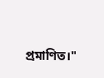প্রমাণিত।"